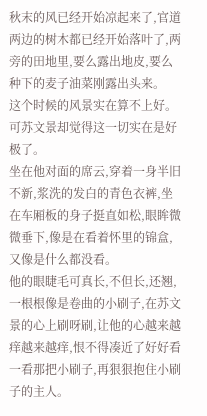秋末的风已经开始凉起来了,官道两边的树木都已经开始落叶了,两旁的田地里,要么露出地皮,要么种下的麦子油菜刚露出头来。
这个时候的风景实在算不上好。
可苏文景却觉得这一切实在是好极了。
坐在他对面的席云,穿着一身半旧不新,浆洗的发白的青色衣裤,坐在车厢板的身子挺直如松,眼眸微微垂下,像是在看着怀里的锦盒,又像是什么都没看。
他的眼睫毛可真长,不但长,还翘,一根根像是卷曲的小刷子,在苏文景的心上刷呀刷,让他的心越来越痒越来越痒,恨不得凑近了好好看一看那把小刷子,再狠狠抱住小刷子的主人。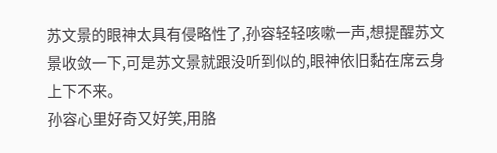苏文景的眼神太具有侵略性了,孙容轻轻咳嗽一声,想提醒苏文景收敛一下,可是苏文景就跟没听到似的,眼神依旧黏在席云身上下不来。
孙容心里好奇又好笑,用胳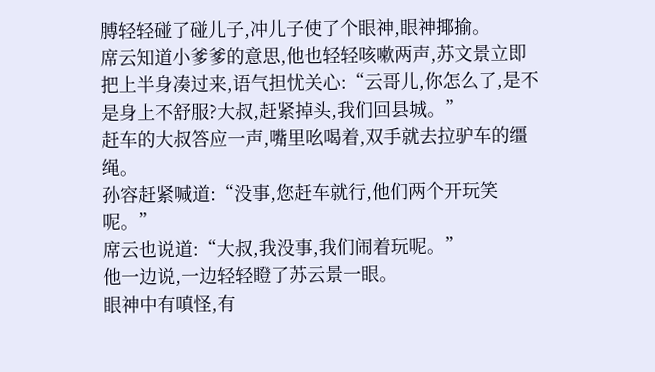膊轻轻碰了碰儿子,冲儿子使了个眼神,眼神揶揄。
席云知道小爹爹的意思,他也轻轻咳嗽两声,苏文景立即把上半身凑过来,语气担忧关心:“云哥儿,你怎么了,是不是身上不舒服?大叔,赶紧掉头,我们回县城。”
赶车的大叔答应一声,嘴里吆喝着,双手就去拉驴车的缰绳。
孙容赶紧喊道:“没事,您赶车就行,他们两个开玩笑呢。”
席云也说道:“大叔,我没事,我们闹着玩呢。”
他一边说,一边轻轻瞪了苏云景一眼。
眼神中有嗔怪,有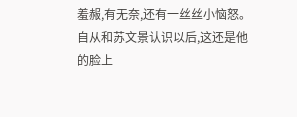羞赧,有无奈,还有一丝丝小恼怒。
自从和苏文景认识以后,这还是他的脸上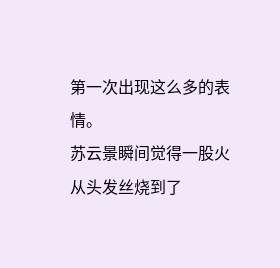第一次出现这么多的表情。
苏云景瞬间觉得一股火从头发丝烧到了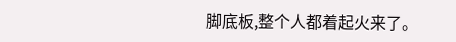脚底板,整个人都着起火来了。